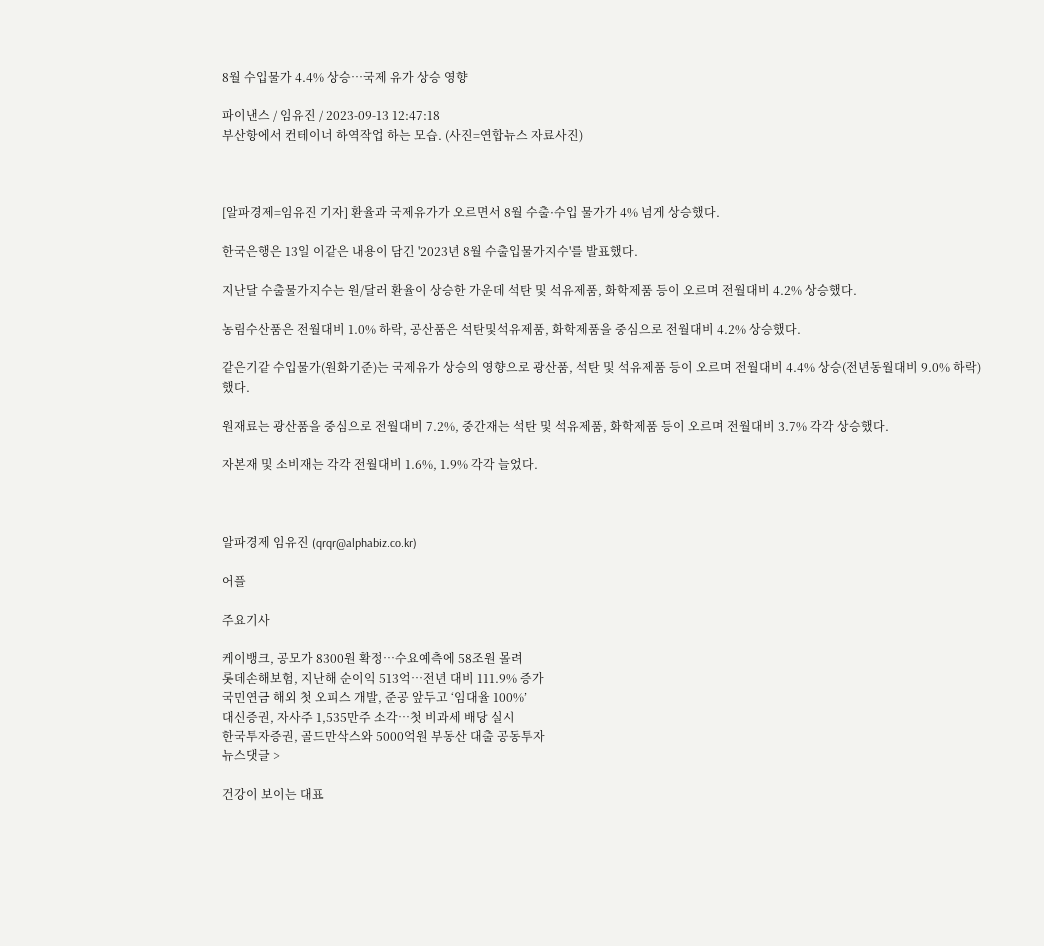8월 수입물가 4.4% 상승…국제 유가 상승 영향

파이낸스 / 임유진 / 2023-09-13 12:47:18
부산항에서 컨테이너 하역작업 하는 모습. (사진=연합뉴스 자료사진)



[알파경제=임유진 기자] 환율과 국제유가가 오르면서 8월 수출·수입 물가가 4% 넘게 상승했다.

한국은행은 13일 이같은 내용이 담긴 '2023년 8월 수출입물가지수'를 발표했다.

지난달 수출물가지수는 원/달러 환율이 상승한 가운데 석탄 및 석유제품, 화학제품 등이 오르며 전월대비 4.2% 상승했다.

농림수산품은 전월대비 1.0% 하락, 공산품은 석탄및석유제품, 화학제품을 중심으로 전월대비 4.2% 상승했다.

같은기같 수입물가(원화기준)는 국제유가 상승의 영향으로 광산품, 석탄 및 석유제품 등이 오르며 전월대비 4.4% 상승(전년동월대비 9.0% 하락)했다.

원재료는 광산품을 중심으로 전월대비 7.2%, 중간재는 석탄 및 석유제품, 화학제품 등이 오르며 전월대비 3.7% 각각 상승했다.

자본재 및 소비재는 각각 전월대비 1.6%, 1.9% 각각 늘었다.



알파경제 임유진 (qrqr@alphabiz.co.kr)

어플

주요기사

케이뱅크, 공모가 8300원 확정…수요예측에 58조원 몰려
롯데손해보험, 지난해 순이익 513억…전년 대비 111.9% 증가
국민연금 해외 첫 오피스 개발, 준공 앞두고 ‘임대율 100%’
대신증권, 자사주 1,535만주 소각…첫 비과세 배당 실시
한국투자증권, 골드만삭스와 5000억원 부동산 대출 공동투자
뉴스댓글 >

건강이 보이는 대표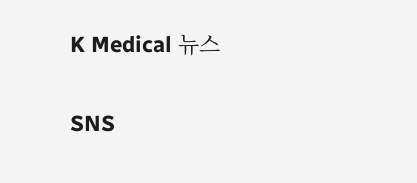K Medical 뉴스

SNS